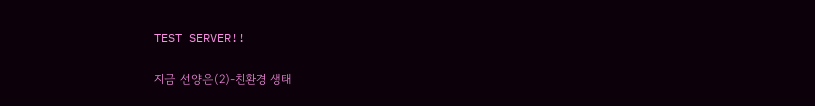TEST SERVER!!

지금 선양은(2)-친환경 생태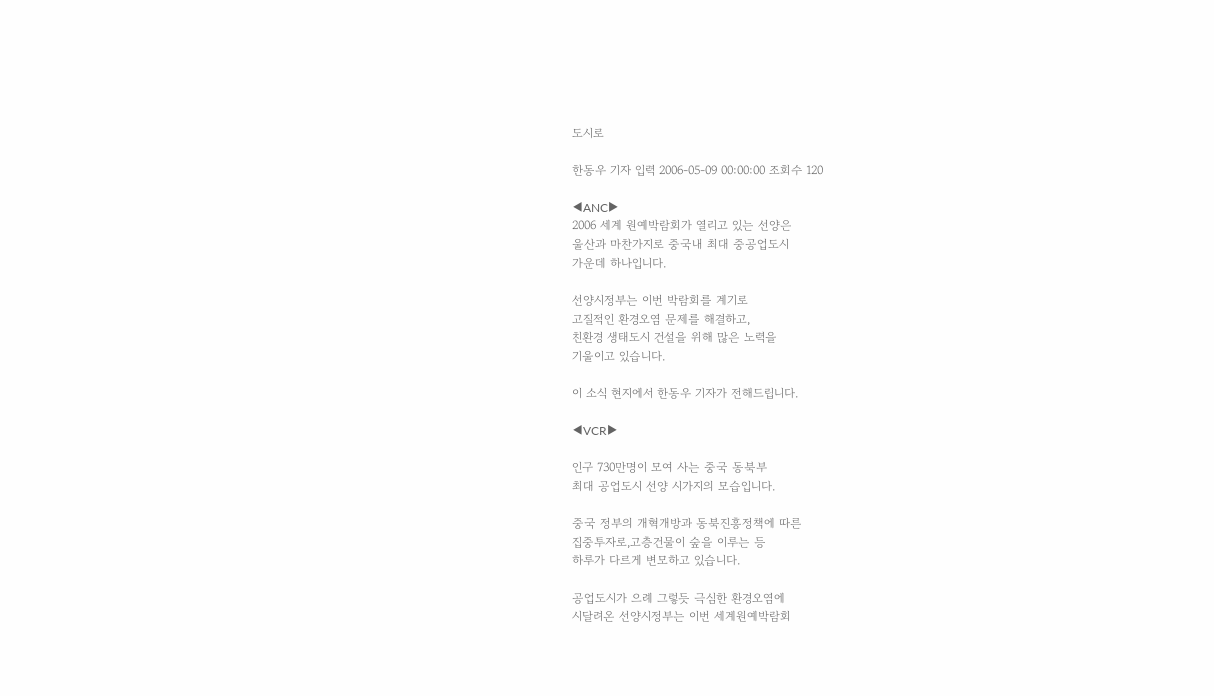도시로

한동우 기자 입력 2006-05-09 00:00:00 조회수 120

◀ANC▶
2006 세계 원예박람회가 열리고 있는 선양은
울산과 마찬가지로 중국내 최대 중공업도시
가운데 하나입니다.

선양시정부는 이번 박람회를 계기로
고질적인 환경오염 문제를 해결하고,
친환경 생태도시 건설을 위해 많은 노력을
기울이고 있습니다.

이 소식 현지에서 한동우 기자가 전해드립니다.

◀VCR▶

인구 730만명이 모여 사는 중국 동북부
최대 공업도시 선양 시가지의 모습입니다.

중국 정부의 개혁개방과 동북진흥정책에 따른
집중투자로,고층건물이 숲을 이루는 등
하루가 다르게 변모하고 있습니다.

공업도시가 으례 그렇듯 극심한 환경오염에
시달려온 선양시정부는 이번 세계원예박람회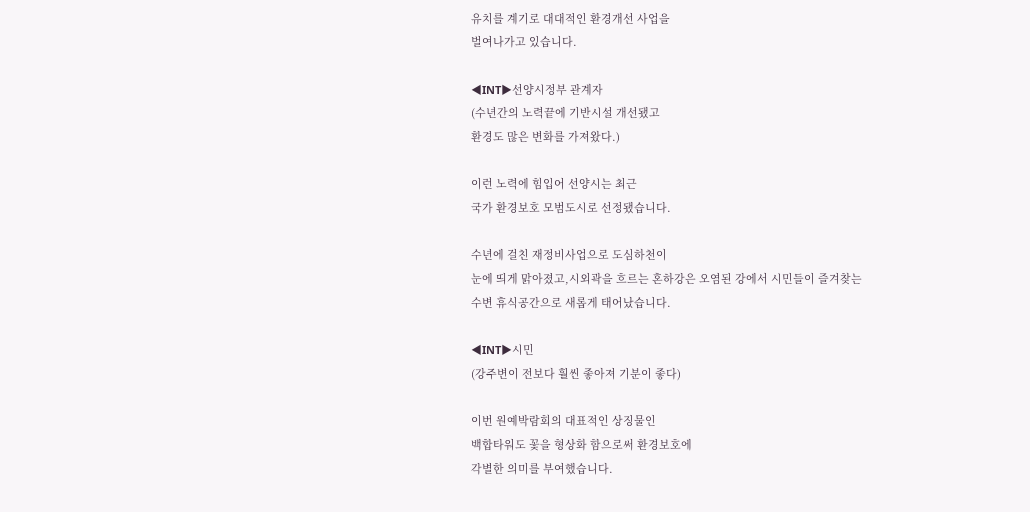유치를 계기로 대대적인 환경개선 사업을
벌여나가고 있습니다.

◀INT▶선양시정부 관계자
(수년간의 노력끝에 기반시설 개선됐고
환경도 많은 변화를 가져왔다.)

이런 노력에 힘입어 선양시는 최근
국가 환경보호 모범도시로 선정됐습니다.

수년에 걸친 재정비사업으로 도심하천이
눈에 띄게 맑아졌고,시외곽을 흐르는 혼하강은 오염된 강에서 시민들이 즐겨찾는
수변 휴식공간으로 새롭게 태어났습니다.

◀INT▶시민
(강주변이 전보다 훨씬 좋아져 기분이 좋다)

이번 원예박람회의 대표적인 상징물인
백합타워도 꽃을 형상화 함으로써 환경보호에
각별한 의미를 부여했습니다.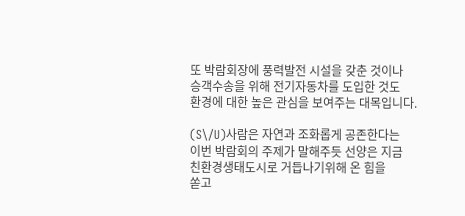또 박람회장에 풍력발전 시설을 갖춘 것이나
승객수송을 위해 전기자동차를 도입한 것도
환경에 대한 높은 관심을 보여주는 대목입니다.

(S\/U)사람은 자연과 조화롭게 공존한다는
이번 박람회의 주제가 말해주듯 선양은 지금
친환경생태도시로 거듭나기위해 온 힘을
쏟고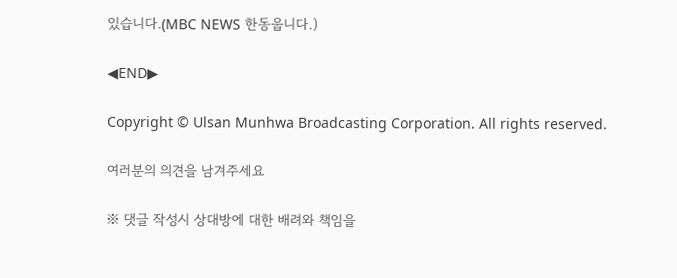있습니다.(MBC NEWS 한동웁니다.)

◀END▶

Copyright © Ulsan Munhwa Broadcasting Corporation. All rights reserved.

여러분의 의견을 남겨주세요

※ 댓글 작성시 상대방에 대한 배려와 책임을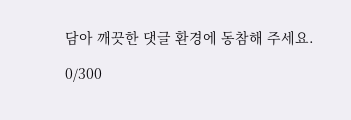담아 깨끗한 댓글 환경에 동참해 주세요.

0/300